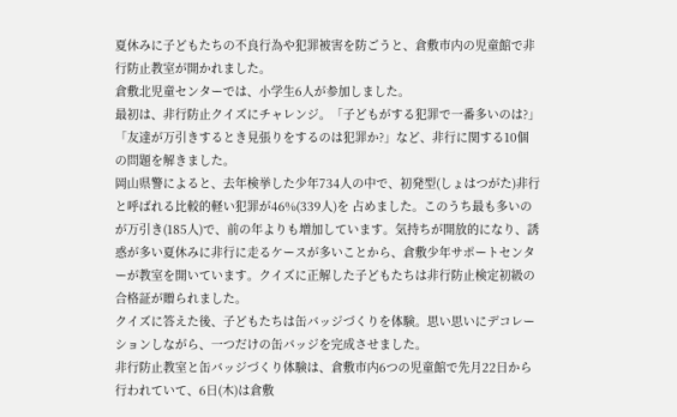夏休みに子どもたちの不良行為や犯罪被害を防ごうと、倉敷市内の児童館で非行防止教室が開かれました。
倉敷北児童センターでは、小学生6人が参加しました。
最初は、非行防止クイズにチャレンジ。「子どもがする犯罪で一番多いのは?」「友達が万引きするとき見張りをするのは犯罪か?」など、非行に関する10個の問題を解きました。
岡山県警によると、去年検挙した少年734人の中で、初発型(しょはつがた)非行と呼ばれる比較的軽い犯罪が46%(339人)を 占めました。このうち最も多いのが万引き(185人)で、前の年よりも増加しています。気持ちが開放的になり、誘惑が多い夏休みに非行に走るケースが多いことから、倉敷少年サポートセンターが教室を開いています。クイズに正解した子どもたちは非行防止検定初級の合格証が贈られました。
クイズに答えた後、子どもたちは缶バッジづくりを体験。思い思いにデコレーションしながら、一つだけの缶バッジを完成させました。
非行防止教室と缶バッジづくり体験は、倉敷市内6つの児童館で先月22日から行われていて、6日(木)は倉敷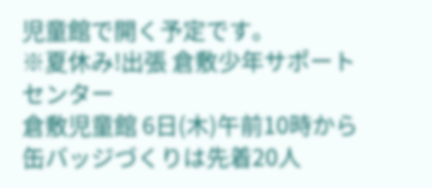児童館で開く予定です。
※夏休み!出張 倉敷少年サポートセンター
倉敷児童館 6日(木)午前10時から 缶バッジづくりは先着20人